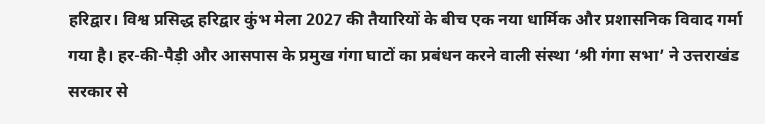हरिद्वार। विश्व प्रसिद्ध हरिद्वार कुंभ मेला 2027 की तैयारियों के बीच एक नया धार्मिक और प्रशासनिक विवाद गर्मा गया है। हर-की-पैड़ी और आसपास के प्रमुख गंगा घाटों का प्रबंधन करने वाली संस्था ‘श्री गंगा सभा’ ने उत्तराखंड सरकार से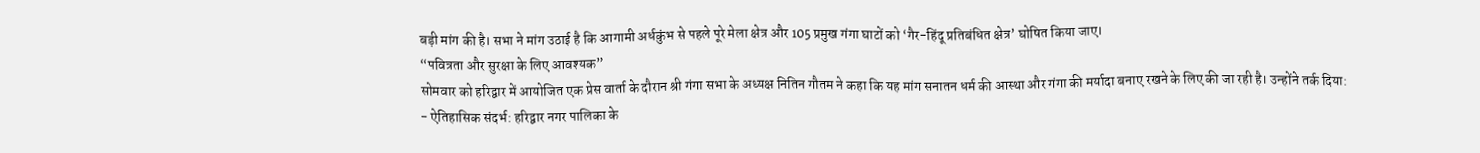बड़ी मांग की है। सभा ने मांग उठाई है कि आगामी अर्धकुंभ से पहले पूरे मेला क्षेत्र और 105 प्रमुख गंगा घाटों को ‘गैर-हिंदू प्रतिबंधित क्षेत्र’ घोषित किया जाए।
“पवित्रता और सुरक्षा के लिए आवश्यक”
सोमवार को हरिद्वार में आयोजित एक प्रेस वार्ता के दौरान श्री गंगा सभा के अध्यक्ष नितिन गौतम ने कहा कि यह मांग सनातन धर्म की आस्था और गंगा की मर्यादा बनाए रखने के लिए की जा रही है। उन्होंने तर्क दिया:
- ऐतिहासिक संदर्भ: हरिद्वार नगर पालिका के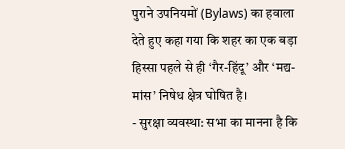पुराने उपनियमों (Bylaws) का हवाला देते हुए कहा गया कि शहर का एक बड़ा हिस्सा पहले से ही ‘गैर-हिंदू’ और ‘मद्य-मांस’ निषेध क्षेत्र घोषित है।
- सुरक्षा व्यवस्था: सभा का मानना है कि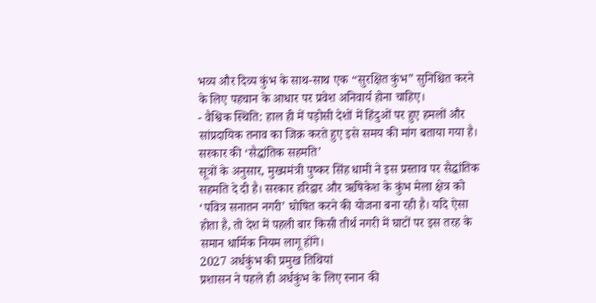भव्य और दिव्य कुंभ के साथ-साथ एक “सुरक्षित कुंभ” सुनिश्चित करने के लिए पहचान के आधार पर प्रवेश अनिवार्य होना चाहिए।
- वैश्विक स्थिति: हाल ही में पड़ोसी देशों में हिंदुओं पर हुए हमलों और सांप्रदायिक तनाव का जिक्र करते हुए इसे समय की मांग बताया गया है।
सरकार की ‘सैद्धांतिक सहमति’
सूत्रों के अनुसार, मुख्यमंत्री पुष्कर सिंह धामी ने इस प्रस्ताव पर सैद्धांतिक सहमति दे दी है। सरकार हरिद्वार और ऋषिकेश के कुंभ मेला क्षेत्र को ‘पवित्र सनातन नगरी’ घोषित करने की योजना बना रही है। यदि ऐसा होता है, तो देश में पहली बार किसी तीर्थ नगरी में घाटों पर इस तरह के समान धार्मिक नियम लागू होंगे।
2027 अर्धकुंभ की प्रमुख तिथियां
प्रशासन ने पहले ही अर्धकुंभ के लिए स्नान की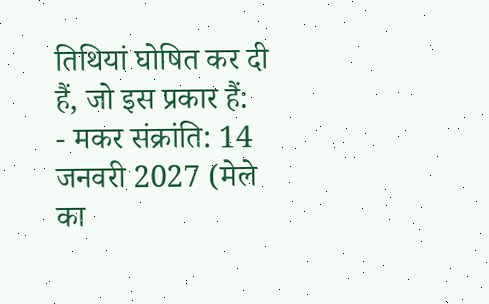तिथियां घोषित कर दी हैं, जो इस प्रकार हैं:
- मकर संक्रांति: 14 जनवरी 2027 (मेले का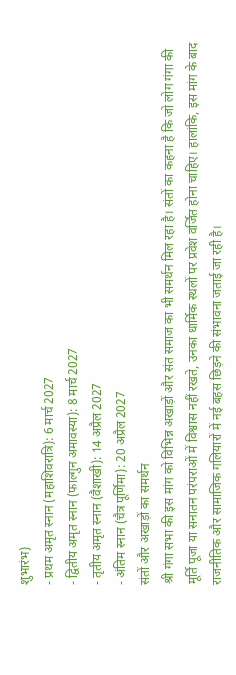शुभारंभ)
- प्रथम अमृत स्नान (महाशिवरात्रि): 6 मार्च 2027
- द्वितीय अमृत स्नान (फाल्गुन अमावस्या): 8 मार्च 2027
- तृतीय अमृत स्नान (वैशाखी): 14 अप्रैल 2027
- अंतिम स्नान (चैत्र पूर्णिमा): 20 अप्रैल 2027
संतों और अखाड़ों का समर्थन
श्री गंगा सभा की इस मांग को विभिन्न अखाड़ों और संत समाज का भी समर्थन मिल रहा है। संतों का कहना है कि जो लोग गंगा की मूर्ति पूजा या सनातन परंपराओं में विश्वास नहीं रखते, उनका धार्मिक स्थलों पर प्रवेश वर्जित होना चाहिए। हालांकि, इस मांग के बाद राजनीतिक और सामाजिक गलियारों में नई बहस छिड़ने की संभावना जताई जा रही है।